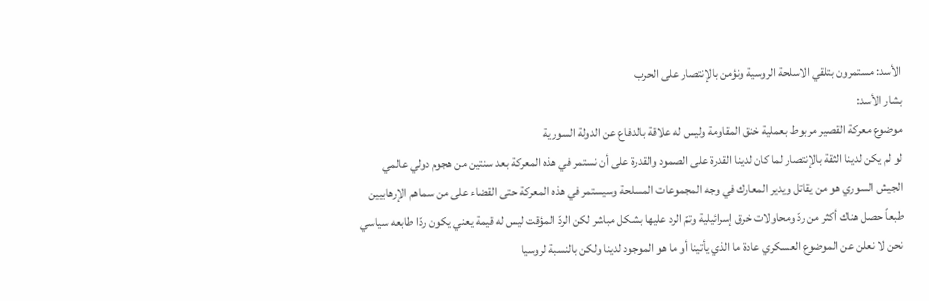الأسد: مستمرون بتلقي الاسلحة الروسية ونؤمن بالإنتصار على الحرب
بشار الأسد:
موضوع معركة القصير مربوط بعملية خنق المقاومة وليس له علاقة بالدفاع عن الدولة السورية
لو لم يكن لدينا الثقة بالإنتصار لما كان لدينا القدرة على الصمود والقدرة على أن نستمر في هذه المعركة بعد سنتين من هجوم دولي عالمي
الجيش السوري هو من يقاتل ويدير المعارك في وجه المجموعات المسلحة وسيستمر في هذه المعركة حتى القضاء على من سماهم الإرهابيين
طبعاً حصل هناك أكثر من ردّ ومحاولات خرق إسرائيلية وتمّ الرد عليها بشكل مباشر لكن الردّ المؤقت ليس له قيمة يعني يكون ردّا طابعه سياسي
نحن لا نعلن عن الموضوع العسكري عادة ما الذي يأتينا أو ما هو الموجود لدينا ولكن بالنسبة لروسيا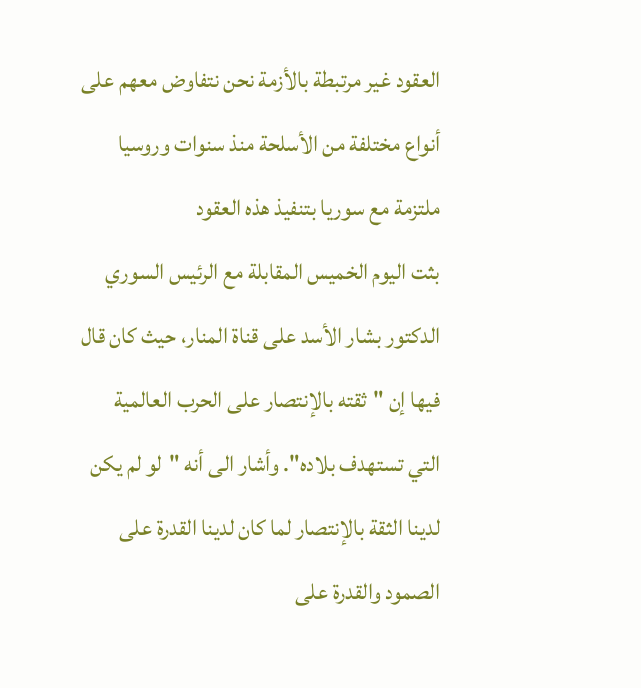العقود غير مرتبطة بالأزمة نحن نتفاوض معهم على أنواع مختلفة من الأسلحة منذ سنوات وروسيا ملتزمة مع سوريا بتنفيذ هذه العقود
بثت اليوم الخميس المقابلة مع الرئيس السوري الدكتور بشار الأسد على قناة المنار، حيث كان قال فيها إن "ثقته بالإنتصار على الحرب العالمية التي تستهدف بلاده". وأشار الى أنه "لو لم يكن لدينا الثقة بالإنتصار لما كان لدينا القدرة على الصمود والقدرة على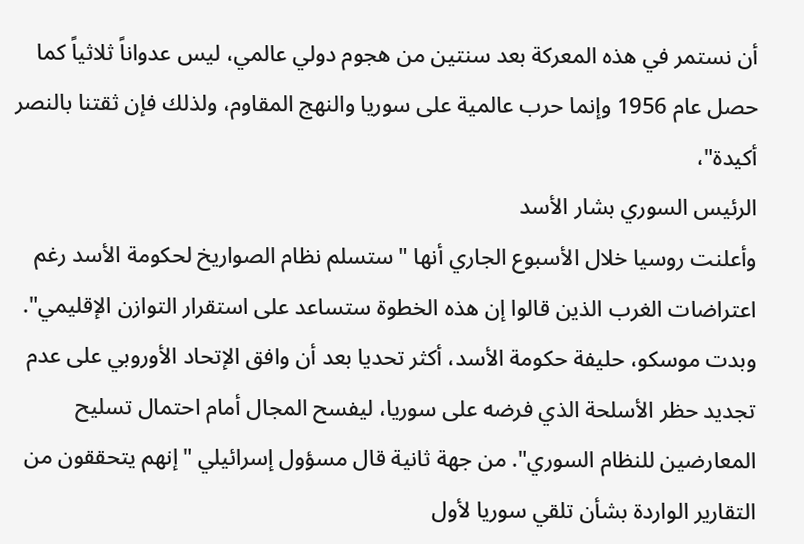أن نستمر في هذه المعركة بعد سنتين من هجوم دولي عالمي، ليس عدواناً ثلاثياً كما حصل عام 1956 وإنما حرب عالمية على سوريا والنهج المقاوم، ولذلك فإن ثقتنا بالنصر أكيدة"،
الرئيس السوري بشار الأسد
وأعلنت روسيا خلال الأسبوع الجاري أنها "ستسلم نظام الصواريخ لحكومة الأسد رغم اعتراضات الغرب الذين قالوا إن هذه الخطوة ستساعد على استقرار التوازن الإقليمي". وبدت موسكو، حليفة حكومة الأسد، أكثر تحديا بعد أن وافق الإتحاد الأوروبي على عدم تجديد حظر الأسلحة الذي فرضه على سوريا، ليفسح المجال أمام احتمال تسليح المعارضين للنظام السوري". من جهة ثانية قال مسؤول إسرائيلي "إنهم يتحققون من التقارير الواردة بشأن تلقي سوريا لأول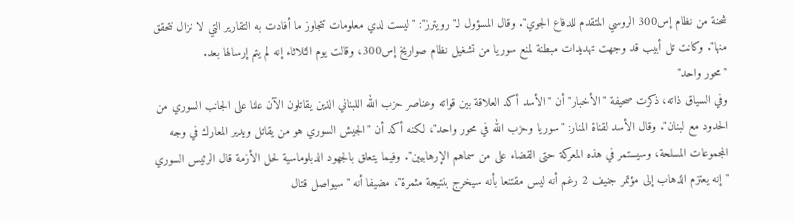شحنة من نظام إس300 الروسي المتقدم للدفاع الجوي". وقال المسؤول لـ"رويترز": "ليست لدي معلومات تتجاوز ما أفادت به التقارير التي لا نزال نتحقق منها". وكانت تل أبيب قد وجهت تهديدات مبطنة لمنع سوريا من تشغيل نظام صواريخ إس300، وقالت يوم الثلاثاء إنه لم يتم إرسالها بعد.
"محور واحد"
وفي السياق ذاته، ذكرت صحيفة "الأخبار" أن "الأسد أكد العلاقة بين قواته وعناصر حزب الله اللبناني الذين يقاتلون الآن علنا على الجانب السوري من الحدود مع لبنان". وقال الأسد لقناة المنار: "سوريا وحزب الله في محور واحد"، لكنه أكد أن "الجيش السوري هو من يقاتل ويدير المعارك في وجه المجموعات المسلحة، وسيستمر في هذه المعركة حتى القضاء على من سماهم الإرهابيين". وفيما يتعلق بالجهود الدبلوماسية لحل الأزمة قال الرئيس السوري "إنه يعتزم الذهاب إلى مؤتمر جنيف 2 رغم أنه ليس مقتنعا بأنه سيخرج بنتيجة مثمرة"، مضيفا أنه "سيواصل قتال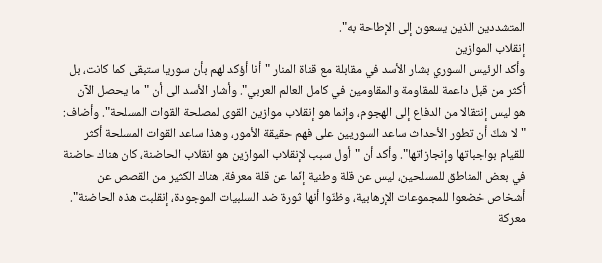المتشددين الذين يسعون إلى الإطاحة به".
إنقلاب الموازين
وأكد الرئيس السوري بشار الأسد في مقابلة مع قناة المنار "أنا أؤكد لهم بأن سوريا ستبقى كما كانت، بل أكثر من قبل داعمة للمقاومة والمقاومين في كامل العالم العربي". وأشار الأسد الى أن "ما يحصل الآن هو ليس إنتقالا من الدفاع إلى الهجوم، وإنما هو إنقلاب موازين القوى لمصلحة القوات المسلحة". وأضاف: "لا شكّ أن تطور الأحداث ساعد السوريين على فهم حقيقة الأمور، وهذا ساعد القوات المسلحة أكثر للقيام بواجباتها وإنجازاتها". وأكد أن "أول سبب لإنقلاب الموازين هو انقلاب الحاضنة، كان هناك حاضنة في بعض المناطق للمسلحين، ليس عن قلة وطنية إنّما عن قلة معرفة. هناك الكثير من القصص عن أشخاص خضعوا للمجموعات الإرهابية، وظنّوا أنها ثورة ضد السلبيات الموجودة، إنقلبت هذه الحاضنة".
معركة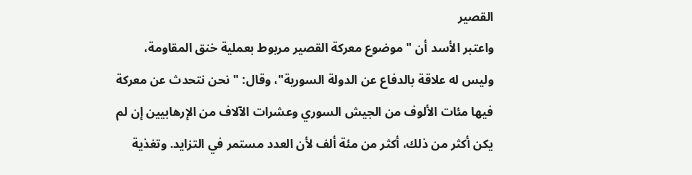القصير
واعتبر الأسد أن "موضوع معركة القصير مربوط بعملية خنق المقاومة، وليس له علاقة بالدفاع عن الدولة السورية"، وقال: "نحن نتحدث عن معركة فيها مئات الألوف من الجيش السوري وعشرات الآلاف من الإرهابيين إن لم يكن أكثر من ذلك، أكثر من مئة ألف لأن العدد مستمر في التزايد. وتغذية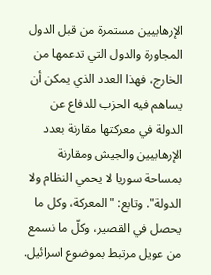الإرهابيين مستمرة من قبل الدول المجاورة والدول التي تدعمها من الخارج، فهذا العدد الذي يمكن أن يساهم فيه الحزب للدفاع عن الدولة في معركتها مقارنة بعدد الإرهابيين والجيش ومقارنة بمساحة سوريا لا يحمي النظام ولا الدولة". وتابع: "المعركة، وكل ما يحصل في القصير، وكلّ ما نسمع من عويل مرتبط بموضوع اسرائيل.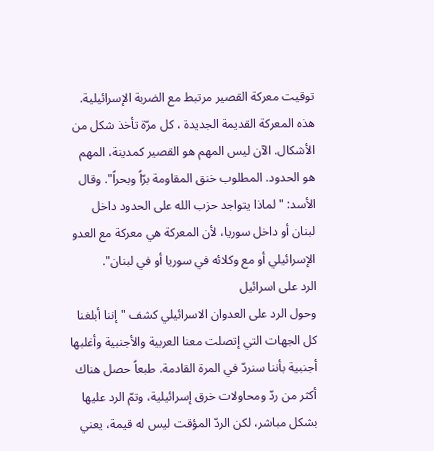توقيت معركة القصير مرتبط مع الضربة الإسرائيلية. هذه المعركة القديمة الجديدة ، كل مرّة تأخذ شكل من الأشكال. الآن ليس المهم هو القصير كمدينة، المهم هو الحدود. المطلوب خنق المقاومة برّاً وبحراً". وقال الأسد: "لماذا يتواجد حزب الله على الحدود داخل لبنان أو داخل سوريا، لأن المعركة هي معركة مع العدو الإسرائيلي أو مع وكلائه في سوريا أو في لبنان".
الرد على اسرائيل
وحول الرد على العدوان الاسرائيلي كشف "إننا أبلغنا كل الجهات التي إتصلت معنا العربية والأجنبية وأغلبها أجنبية بأننا سنردّ في المرة القادمة. طبعاً حصل هناك أكثر من ردّ ومحاولات خرق إسرائيلية، وتمّ الرد عليها بشكل مباشر، لكن الردّ المؤقت ليس له قيمة، يعني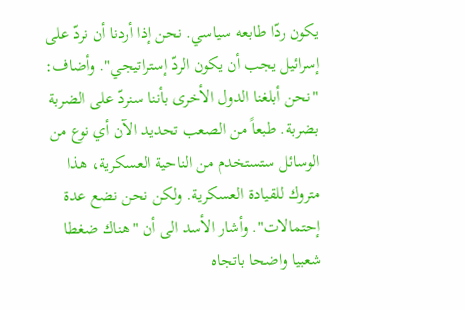يكون ردّا طابعه سياسي. نحن إذا أردنا أن نردّ على إسرائيل يجب أن يكون الردّ إستراتيجي". وأضاف: "نحن أبلغنا الدول الأخرى بأننا سنردّ على الضربة بضربة. طبعاً من الصعب تحديد الآن أي نوع من الوسائل ستستخدم من الناحية العسكرية، هذا متروك للقيادة العسكرية. ولكن نحن نضع عدة إحتمالات". وأشار الأسد الى أن "هناك ضغطا شعبيا واضحا باتجاه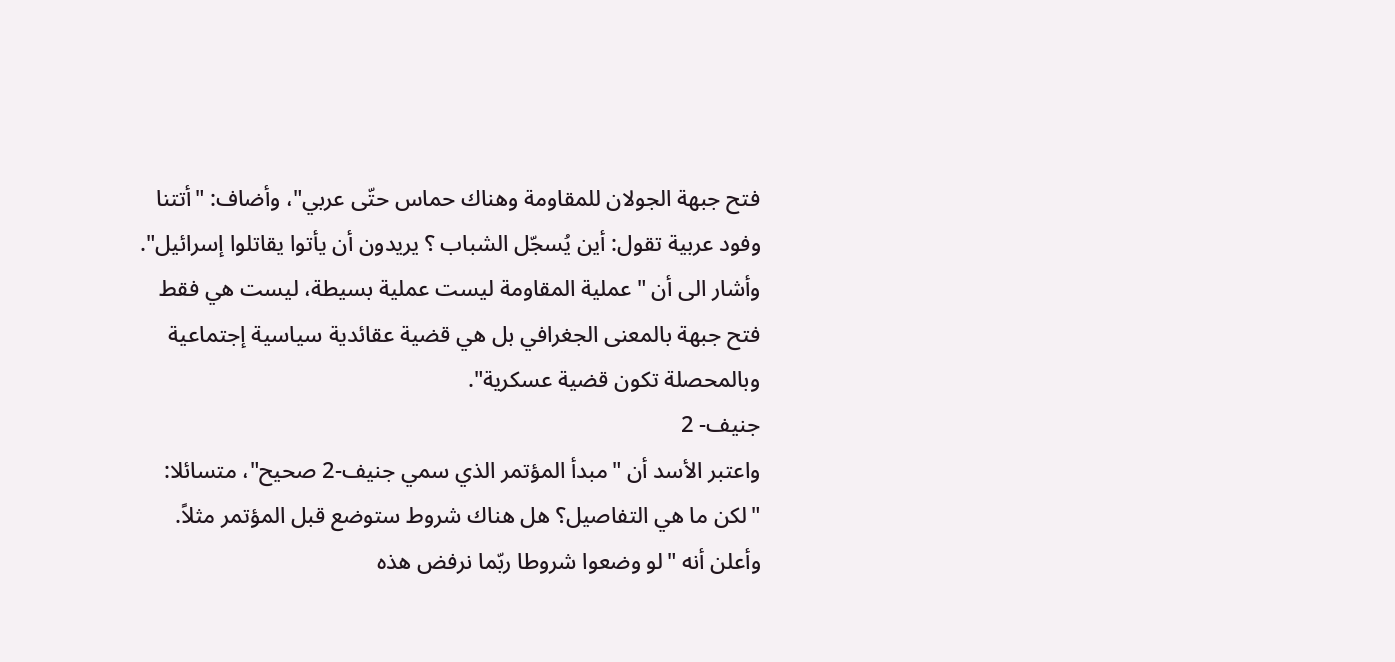فتح جبهة الجولان للمقاومة وهناك حماس حتّى عربي"، وأضاف: "أتتنا وفود عربية تقول: أين يُسجّل الشباب ؟ يريدون أن يأتوا يقاتلوا إسرائيل". وأشار الى أن "عملية المقاومة ليست عملية بسيطة، ليست هي فقط فتح جبهة بالمعنى الجغرافي بل هي قضية عقائدية سياسية إجتماعية وبالمحصلة تكون قضية عسكرية".
جنيف- 2
واعتبر الأسد أن "مبدأ المؤتمر الذي سمي جنيف-2 صحيح"، متسائلا: "لكن ما هي التفاصيل؟ هل هناك شروط ستوضع قبل المؤتمر مثلاً. وأعلن أنه "لو وضعوا شروطا ربّما نرفض هذه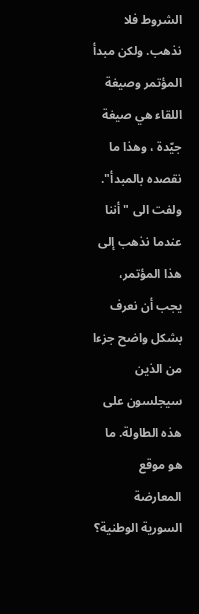الشروط فلا نذهب. ولكن مبدأ المؤتمر وصيغة اللقاء هي صيغة جيّدة ، وهذا ما نقصده بالمبدأ". ولفت الى "أننا عندما نذهب إلى هذا المؤتمر، يجب أن نعرف بشكل واضح جزءا من الذين سيجلسون على هذه الطاولة. ما هو موقع المعارضة السورية الوطنية؟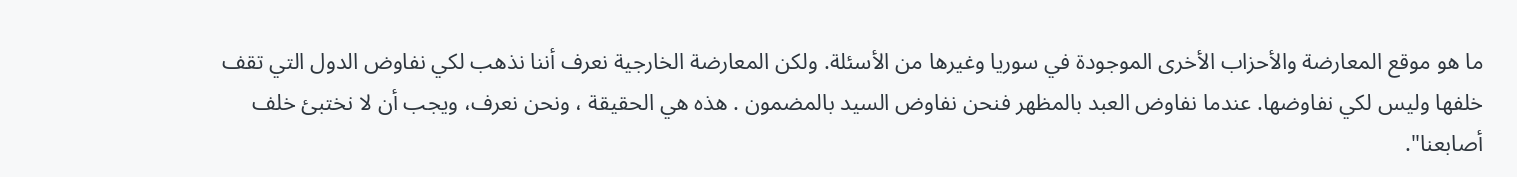ما هو موقع المعارضة والأحزاب الأخرى الموجودة في سوريا وغيرها من الأسئلة. ولكن المعارضة الخارجية نعرف أننا نذهب لكي نفاوض الدول التي تقف خلفها وليس لكي نفاوضها. عندما نفاوض العبد بالمظهر فنحن نفاوض السيد بالمضمون . هذه هي الحقيقة ، ونحن نعرف، ويجب أن لا نختبئ خلف أصابعنا".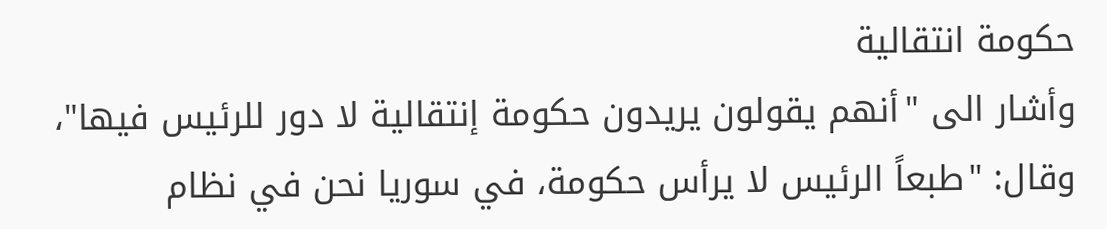حكومة انتقالية
وأشار الى "أنهم يقولون يريدون حكومة إنتقالية لا دور للرئيس فيها"، وقال: "طبعاً الرئيس لا يرأس حكومة، في سوريا نحن في نظام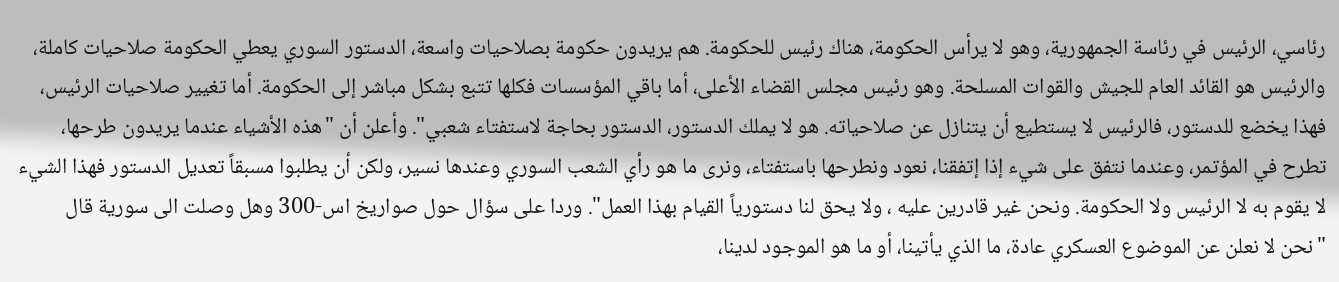رئاسي، الرئيس في رئاسة الجمهورية، وهو لا يرأس الحكومة، هناك رئيس للحكومة. هم يريدون حكومة بصلاحيات واسعة، الدستور السوري يعطي الحكومة صلاحيات كاملة، والرئيس هو القائد العام للجيش والقوات المسلحة. وهو رئيس مجلس القضاء الأعلى، أما باقي المؤسسات فكلها تتبع بشكل مباشر إلى الحكومة. أما تغيير صلاحيات الرئيس، فهذا يخضع للدستور، فالرئيس لا يستطيع أن يتنازل عن صلاحياته. هو لا يملك الدستور، الدستور بحاجة لاستفتاء شعبي". وأعلن أن "هذه الأشياء عندما يريدون طرحها، تطرح في المؤتمر، وعندما نتفق على شيء إذا إتفقنا، نعود ونطرحها باستفتاء، ونرى ما هو رأي الشعب السوري وعندها نسير، ولكن أن يطلبوا مسبقاً تعديل الدستور فهذا الشيء لا يقوم به لا الرئيس ولا الحكومة. ونحن غير قادرين عليه ، ولا يحق لنا دستورياً القيام بهذا العمل". وردا على سؤال حول صواريخ اس-300 وهل وصلت الى سورية قال "نحن لا نعلن عن الموضوع العسكري عادة، ما الذي يأتينا، أو ما هو الموجود لدينا،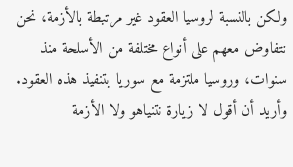ولكن بالنسبة لروسيا العقود غير مرتبطة بالأزمة، نحن نتفاوض معهم على أنواع مختلفة من الأسلحة منذ سنوات، وروسيا ملتزمة مع سوريا بتنفيذ هذه العقود. وأريد أن أقول لا زيارة نتنياهو ولا الأزمة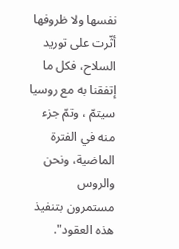نفسها ولا ظروفها أثّرت على توريد السلاح، فكل ما إتفقنا به مع روسيا سيتمّ ، وتمّ جزء منه في الفترة الماضية، ونحن والروس مستمرون بتنفيذ هذه العقود".